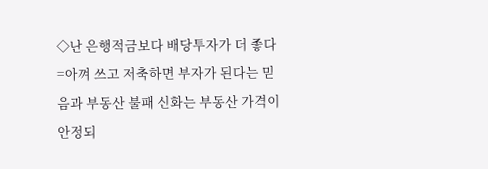◇난 은행적금보다 배당투자가 더 좋다=아껴 쓰고 저축하면 부자가 된다는 믿음과 부동산 불패 신화는 부동산 가격이 안정되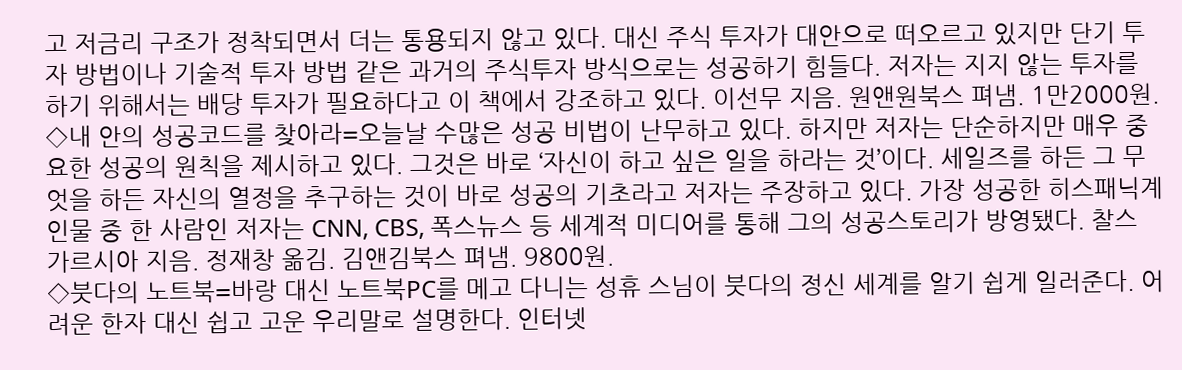고 저금리 구조가 정착되면서 더는 통용되지 않고 있다. 대신 주식 투자가 대안으로 떠오르고 있지만 단기 투자 방법이나 기술적 투자 방법 같은 과거의 주식투자 방식으로는 성공하기 힘들다. 저자는 지지 않는 투자를 하기 위해서는 배당 투자가 필요하다고 이 책에서 강조하고 있다. 이선무 지음. 원앤원북스 펴냄. 1만2000원.
◇내 안의 성공코드를 찾아라=오늘날 수많은 성공 비법이 난무하고 있다. 하지만 저자는 단순하지만 매우 중요한 성공의 원칙을 제시하고 있다. 그것은 바로 ‘자신이 하고 싶은 일을 하라는 것’이다. 세일즈를 하든 그 무엇을 하든 자신의 열정을 추구하는 것이 바로 성공의 기초라고 저자는 주장하고 있다. 가장 성공한 히스패닉계 인물 중 한 사람인 저자는 CNN, CBS, 폭스뉴스 등 세계적 미디어를 통해 그의 성공스토리가 방영됐다. 찰스 가르시아 지음. 정재창 옮김. 김앤김북스 펴냄. 9800원.
◇붓다의 노트북=바랑 대신 노트북PC를 메고 다니는 성휴 스님이 붓다의 정신 세계를 알기 쉽게 일러준다. 어려운 한자 대신 쉽고 고운 우리말로 설명한다. 인터넷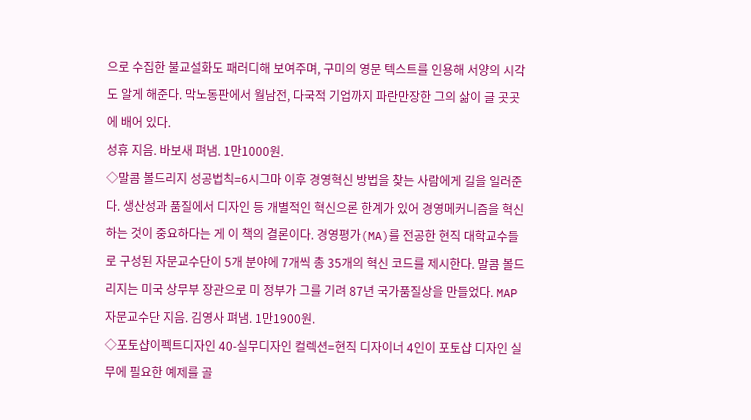으로 수집한 불교설화도 패러디해 보여주며, 구미의 영문 텍스트를 인용해 서양의 시각도 알게 해준다. 막노동판에서 월남전, 다국적 기업까지 파란만장한 그의 삶이 글 곳곳에 배어 있다.
성휴 지음. 바보새 펴냄. 1만1000원.
◇말콤 볼드리지 성공법칙=6시그마 이후 경영혁신 방법을 찾는 사람에게 길을 일러준다. 생산성과 품질에서 디자인 등 개별적인 혁신으론 한계가 있어 경영메커니즘을 혁신하는 것이 중요하다는 게 이 책의 결론이다. 경영평가(MA)를 전공한 현직 대학교수들로 구성된 자문교수단이 5개 분야에 7개씩 총 35개의 혁신 코드를 제시한다. 말콤 볼드리지는 미국 상무부 장관으로 미 정부가 그를 기려 87년 국가품질상을 만들었다. MAP자문교수단 지음. 김영사 펴냄. 1만1900원.
◇포토샵이펙트디자인 40-실무디자인 컬렉션=현직 디자이너 4인이 포토샵 디자인 실무에 필요한 예제를 골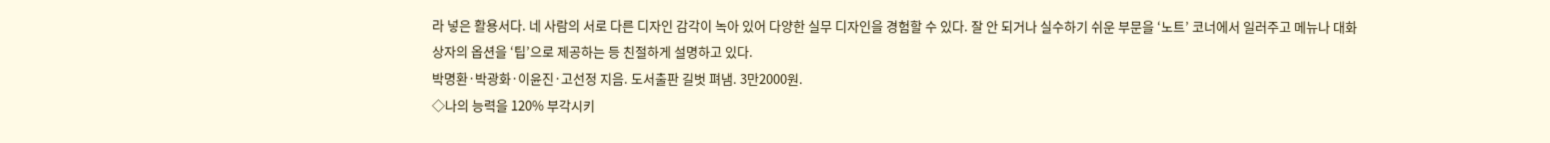라 넣은 활용서다. 네 사람의 서로 다른 디자인 감각이 녹아 있어 다양한 실무 디자인을 경험할 수 있다. 잘 안 되거나 실수하기 쉬운 부문을 ‘노트’ 코너에서 일러주고 메뉴나 대화상자의 옵션을 ‘팁’으로 제공하는 등 친절하게 설명하고 있다.
박명환·박광화·이윤진·고선정 지음. 도서출판 길벗 펴냄. 3만2000원.
◇나의 능력을 120% 부각시키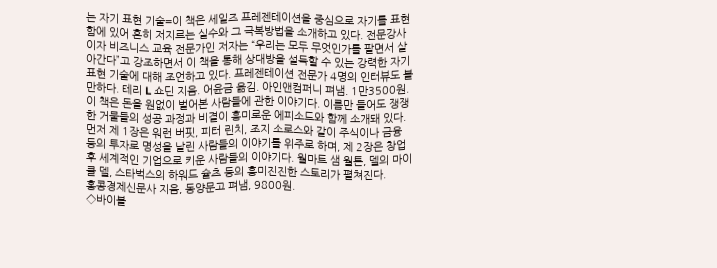는 자기 표현 기술=이 책은 세일즈 프레젠테이션을 중심으로 자기를 표현함에 있어 흔히 저지르는 실수와 그 극복방법을 소개하고 있다. 전문강사이자 비즈니스 교육 전문가인 저자는 “우리는 모두 무엇인가를 팔면서 살아간다”고 강조하면서 이 책을 통해 상대방을 설득할 수 있는 강력한 자기 표현 기술에 대해 조언하고 있다. 프레젠테이션 전문가 4명의 인터뷰도 볼 만하다. 테리 L 쇼딘 지음. 어윤금 옮김. 아인앤컴퍼니 펴냄. 1만3500원.
이 책은 돈을 원없이 벌어본 사람들에 관한 이야기다. 이름만 들어도 쟁쟁한 거물들의 성공 과정과 비결이 흥미로운 에피소드와 함께 소개돼 있다. 먼저 제 1장은 워런 버핏, 피터 린치, 조지 소로스와 같이 주식이나 금융 등의 투자로 명성을 날린 사람들의 이야기를 위주로 하며, 제 2장은 창업 후 세계적인 기업으로 키운 사람들의 이야기다. 월마트 샘 월튼, 델의 마이클 델, 스타벅스의 하워드 슐츠 등의 흥미진진한 스토리가 펼쳐진다.
홍콩경제신문사 지음, 동양문고 펴냄, 9800원.
◇바이블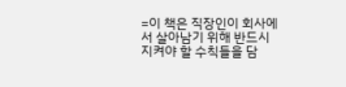=이 책은 직장인이 회사에서 살아남기 위해 반드시 지켜야 할 수칙들을 담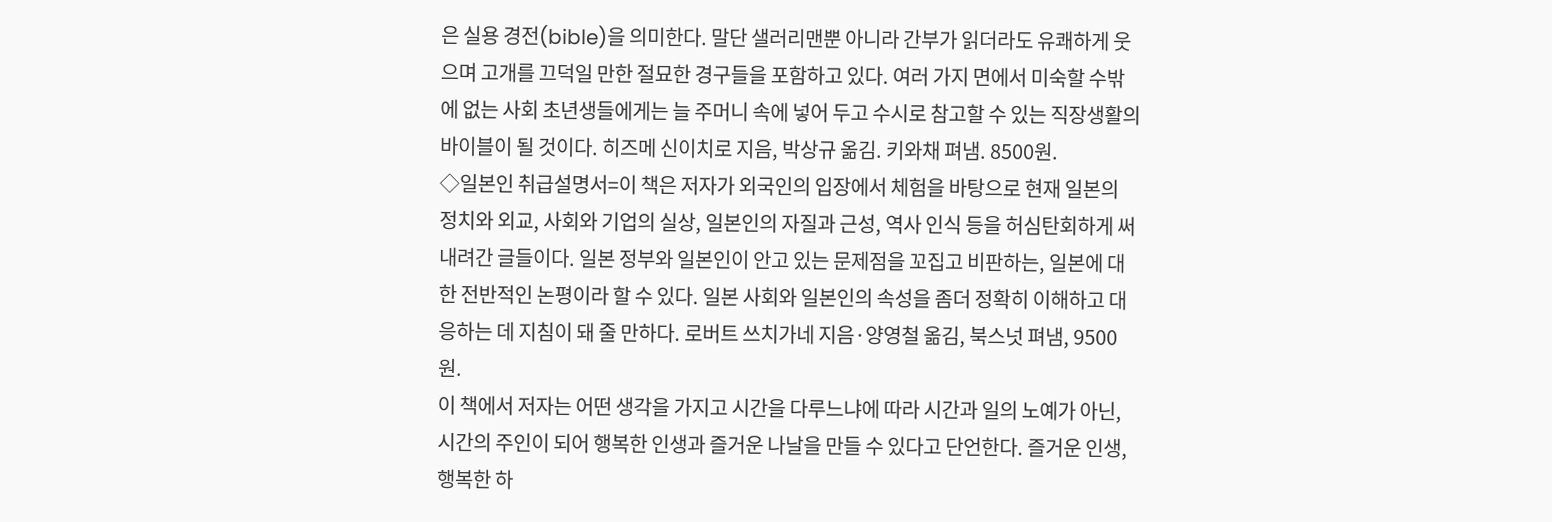은 실용 경전(bible)을 의미한다. 말단 샐러리맨뿐 아니라 간부가 읽더라도 유쾌하게 웃으며 고개를 끄덕일 만한 절묘한 경구들을 포함하고 있다. 여러 가지 면에서 미숙할 수밖에 없는 사회 초년생들에게는 늘 주머니 속에 넣어 두고 수시로 참고할 수 있는 직장생활의 바이블이 될 것이다. 히즈메 신이치로 지음, 박상규 옮김. 키와채 펴냄. 8500원.
◇일본인 취급설명서=이 책은 저자가 외국인의 입장에서 체험을 바탕으로 현재 일본의 정치와 외교, 사회와 기업의 실상, 일본인의 자질과 근성, 역사 인식 등을 허심탄회하게 써내려간 글들이다. 일본 정부와 일본인이 안고 있는 문제점을 꼬집고 비판하는, 일본에 대한 전반적인 논평이라 할 수 있다. 일본 사회와 일본인의 속성을 좀더 정확히 이해하고 대응하는 데 지침이 돼 줄 만하다. 로버트 쓰치가네 지음·양영철 옮김, 북스넛 펴냄, 9500원.
이 책에서 저자는 어떤 생각을 가지고 시간을 다루느냐에 따라 시간과 일의 노예가 아닌, 시간의 주인이 되어 행복한 인생과 즐거운 나날을 만들 수 있다고 단언한다. 즐거운 인생, 행복한 하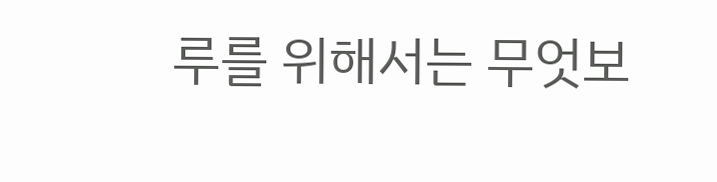루를 위해서는 무엇보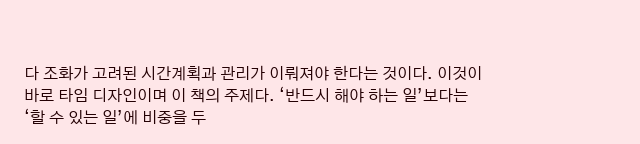다 조화가 고려된 시간계획과 관리가 이뤄져야 한다는 것이다. 이것이 바로 타임 디자인이며 이 책의 주제다. ‘반드시 해야 하는 일’보다는 ‘할 수 있는 일’에 비중을 두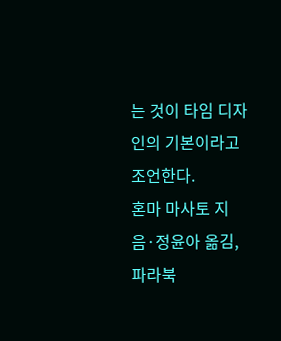는 것이 타임 디자인의 기본이라고 조언한다.
혼마 마사토 지음·정윤아 옮김, 파라북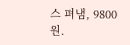스 펴냄, 9800원.